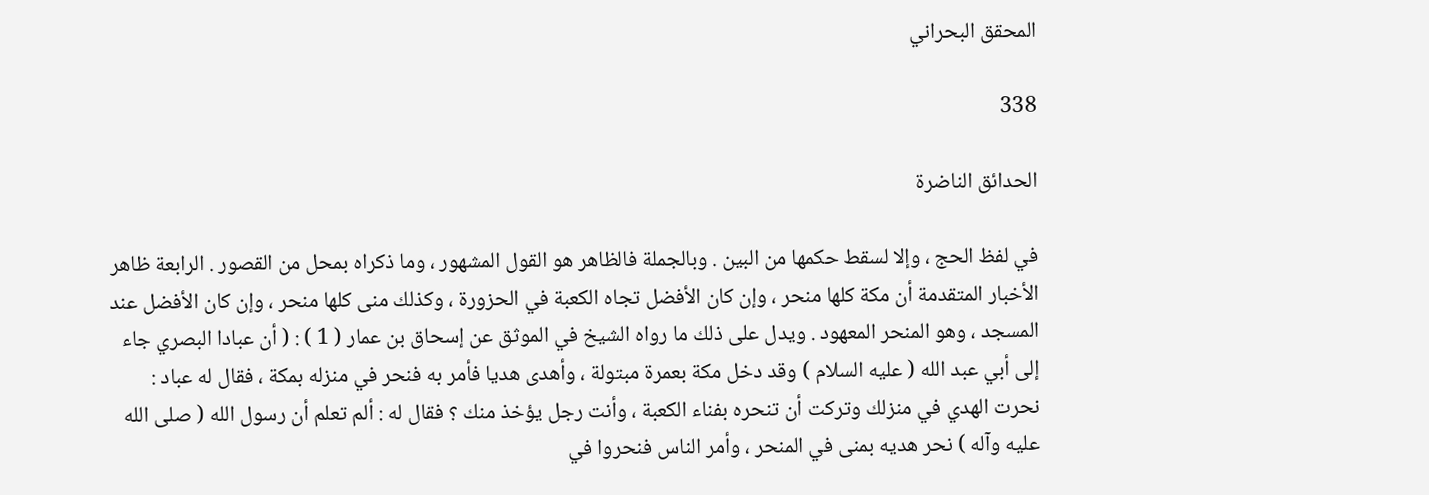المحقق البحراني

338

الحدائق الناضرة

في لفظ الحج ، وإلا لسقط حكمها من البين . وبالجملة فالظاهر هو القول المشهور ، وما ذكراه بمحل من القصور . الرابعة ظاهر الأخبار المتقدمة أن مكة كلها منحر ، وإن كان الأفضل تجاه الكعبة في الحزورة ، وكذلك منى كلها منحر ، وإن كان الأفضل عند المسجد ، وهو المنحر المعهود . ويدل على ذلك ما رواه الشيخ في الموثق عن إسحاق بن عمار ( 1 ) : ( أن عبادا البصري جاء إلى أبي عبد الله ( عليه السلام ) وقد دخل مكة بعمرة مبتولة ، وأهدى هديا فأمر به فنحر في منزله بمكة ، فقال له عباد : نحرت الهدي في منزلك وتركت أن تنحره بفناء الكعبة ، وأنت رجل يؤخذ منك ؟ فقال له : ألم تعلم أن رسول الله ( صلى الله عليه وآله ) نحر هديه بمنى في المنحر ، وأمر الناس فنحروا في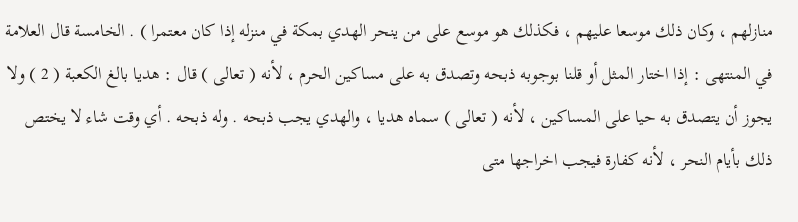منازلهم ، وكان ذلك موسعا عليهم ، فكذلك هو موسع على من ينحر الهدي بمكة في منزله إذا كان معتمرا ) . الخامسة قال العلامة في المنتهى : إذا اختار المثل أو قلنا بوجوبه ذبحه وتصدق به على مساكين الحرم ، لأنه ( تعالى ) قال : هديا بالغ الكعبة ( 2 ) ولا يجوز أن يتصدق به حيا على المساكين ، لأنه ( تعالى ) سماه هديا ، والهدي يجب ذبحه . وله ذبحه . أي وقت شاء لا يختص ذلك بأيام النحر ، لأنه كفارة فيجب اخراجها متى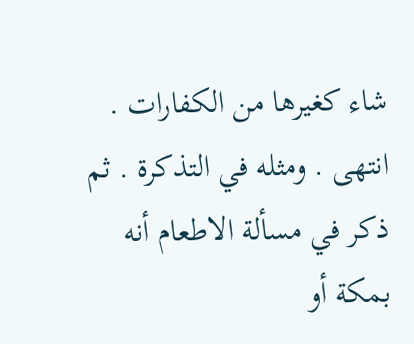شاء كغيرها من الكفارات . انتهى . ومثله في التذكرة . ثم ذكر في مسألة الاطعام أنه بمكة أو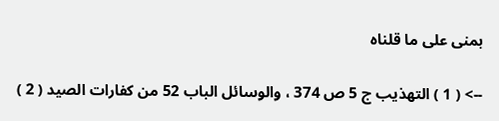بمنى على ما قلناه

--> ( 1 ) التهذيب ج 5 ص 374 ، والوسائل الباب 52 من كفارات الصيد ( 2 )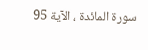سورة المائدة ، الآية 95